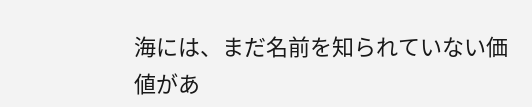海には、まだ名前を知られていない価値があ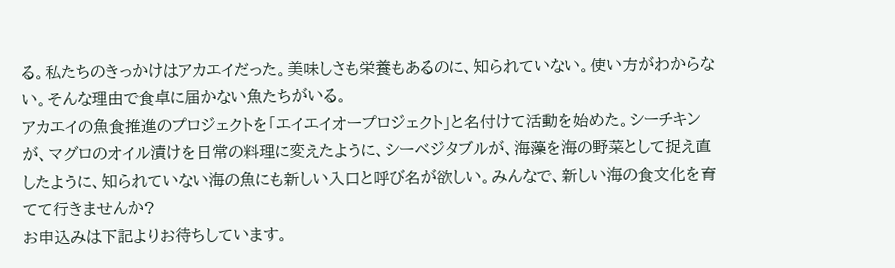る。私たちのきっかけはアカエイだった。美味しさも栄養もあるのに、知られていない。使い方がわからない。そんな理由で食卓に届かない魚たちがいる。
アカエイの魚食推進のプロジェクトを「エイエイオープロジェクト」と名付けて活動を始めた。シーチキンが、マグロのオイル漬けを日常の料理に変えたように、シーベジタブルが、海藻を海の野菜として捉え直したように、知られていない海の魚にも新しい入口と呼び名が欲しい。みんなで、新しい海の食文化を育てて行きませんか?
お申込みは下記よりお待ちしています。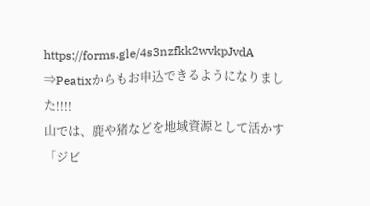https://forms.gle/4s3nzfkk2wvkpJvdA
⇒Peatixからもお申込できるようになりました!!!!
山では、鹿や猪などを地域資源として活かす「ジビ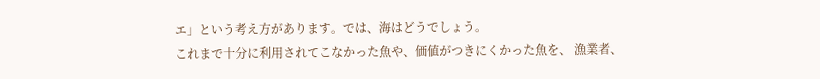エ」という考え方があります。では、海はどうでしょう。
これまで十分に利用されてこなかった魚や、価値がつきにくかった魚を、 漁業者、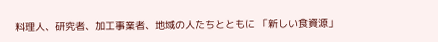料理人、研究者、加工事業者、地域の人たちとともに 「新しい食資源」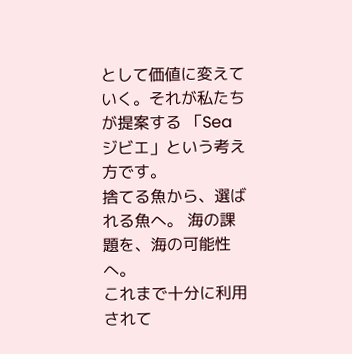として価値に変えていく。それが私たちが提案する 「Seaジビエ」という考え方です。
捨てる魚から、選ばれる魚へ。 海の課題を、海の可能性へ。
これまで十分に利用されて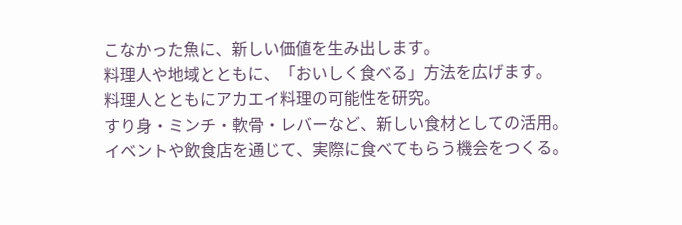こなかった魚に、新しい価値を生み出します。
料理人や地域とともに、「おいしく食べる」方法を広げます。
料理人とともにアカエイ料理の可能性を研究。
すり身・ミンチ・軟骨・レバーなど、新しい食材としての活用。
イベントや飲食店を通じて、実際に食べてもらう機会をつくる。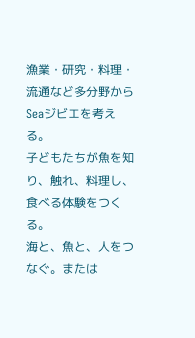漁業・研究・料理・流通など多分野からSeaジビエを考える。
子どもたちが魚を知り、触れ、料理し、食べる体験をつくる。
海と、魚と、人をつなぐ。または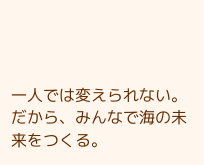一人では変えられない。 だから、みんなで海の未来をつくる。